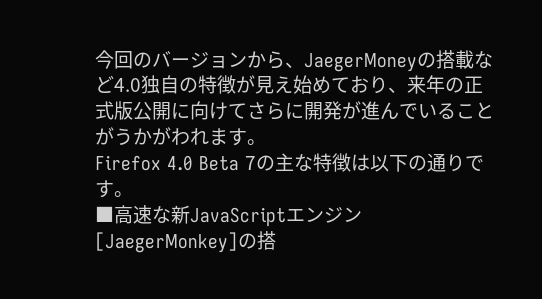今回のバージョンから、JaegerMoneyの搭載など4.0独自の特徴が見え始めており、来年の正式版公開に向けてさらに開発が進んでいることがうかがわれます。
Firefox 4.0 Beta 7の主な特徴は以下の通りです。
■高速な新JavaScriptエンジン[JaegerMonkey]の搭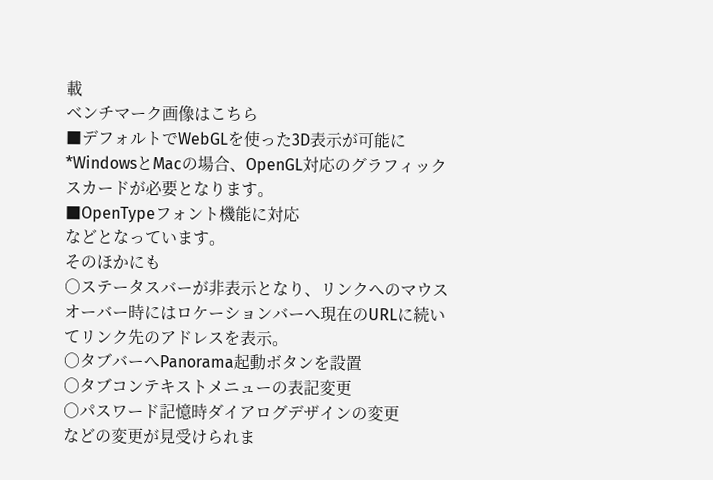載
ベンチマーク画像はこちら
■デフォルトでWebGLを使った3D表示が可能に *WindowsとMacの場合、OpenGL対応のグラフィックスカードが必要となります。
■OpenTypeフォント機能に対応
などとなっています。
そのほかにも
○ステータスバーが非表示となり、リンクへのマウスオーバー時にはロケーションバーへ現在のURLに続いてリンク先のアドレスを表示。
○タブバーへPanorama起動ボタンを設置
○タブコンテキストメニューの表記変更
○パスワード記憶時ダイアログデザインの変更
などの変更が見受けられま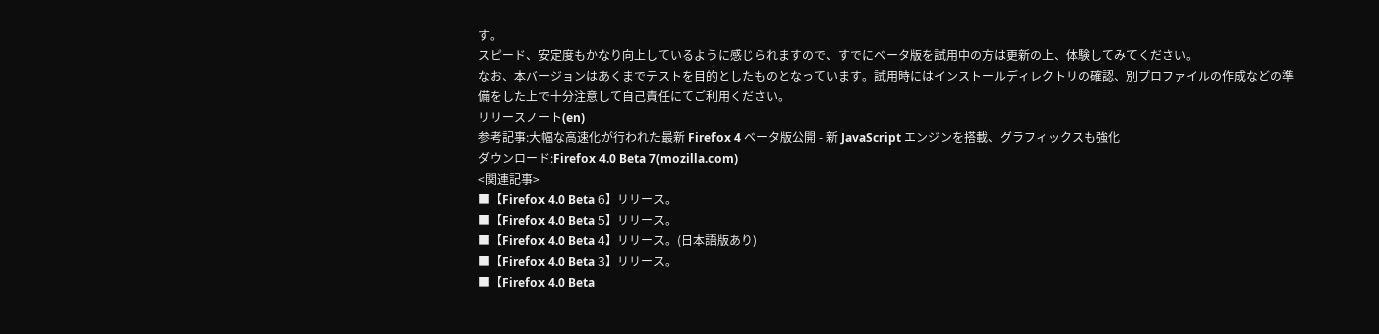す。
スピード、安定度もかなり向上しているように感じられますので、すでにベータ版を試用中の方は更新の上、体験してみてください。
なお、本バージョンはあくまでテストを目的としたものとなっています。試用時にはインストールディレクトリの確認、別プロファイルの作成などの準備をした上で十分注意して自己責任にてご利用ください。
リリースノート(en)
参考記事:大幅な高速化が行われた最新 Firefox 4 ベータ版公開 - 新 JavaScript エンジンを搭載、グラフィックスも強化
ダウンロード:Firefox 4.0 Beta 7(mozilla.com)
<関連記事>
■【Firefox 4.0 Beta 6】リリース。
■【Firefox 4.0 Beta 5】リリース。
■【Firefox 4.0 Beta 4】リリース。(日本語版あり)
■【Firefox 4.0 Beta 3】リリース。
■【Firefox 4.0 Beta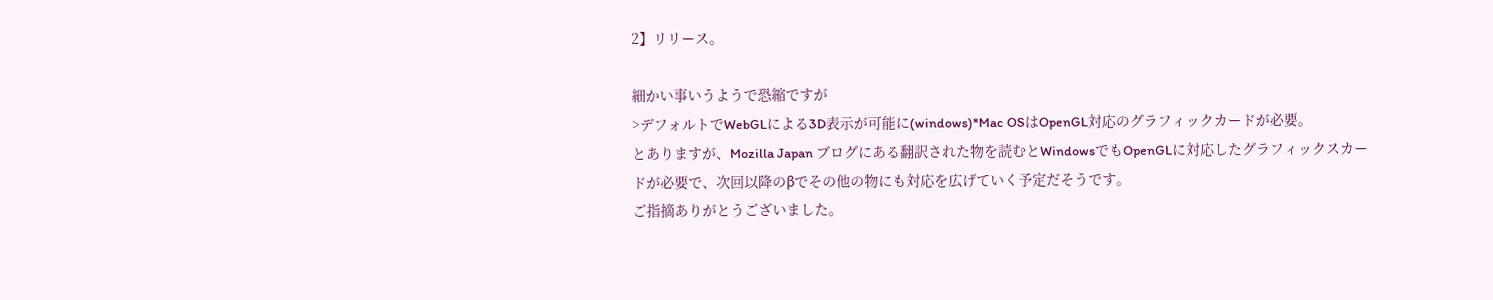2】リリース。

細かい事いうようで恐縮ですが
>デフォルトでWebGLによる3D表示が可能に(windows)*Mac OSはOpenGL対応のグラフィックカードが必要。
とありますが、Mozilla Japan ブログにある翻訳された物を読むとWindowsでもOpenGLに対応したグラフィックスカードが必要で、次回以降のβでその他の物にも対応を広げていく予定だそうです。
ご指摘ありがとうございました。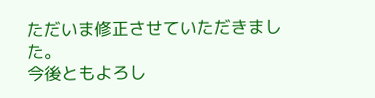ただいま修正させていただきました。
今後ともよろし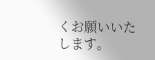くお願いいたします。